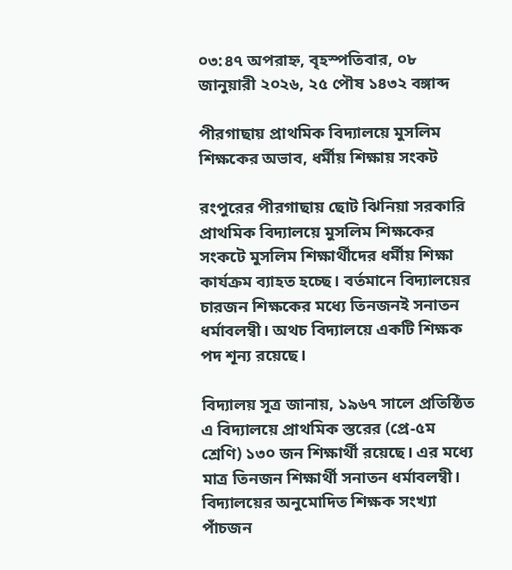০৩:৪৭ অপরাহ্ন, বৃহস্পতিবার, ০৮ জানুয়ারী ২০২৬, ২৫ পৌষ ১৪৩২ বঙ্গাব্দ

পীরগাছায় প্রাথমিক বিদ্যালয়ে মুসলিম শিক্ষকের অভাব, ধর্মীয় শিক্ষায় সংকট

রংপুরের পীরগাছায় ছোট ঝিনিয়া সরকারি প্রাথমিক বিদ্যালয়ে মুসলিম শিক্ষকের সংকটে মুসলিম শিক্ষার্থীদের ধর্মীয় শিক্ষা কার্যক্রম ব্যাহত হচ্ছে। বর্তমানে বিদ্যালয়ের চারজন শিক্ষকের মধ্যে তিনজনই সনাতন ধর্মাবলম্বী। অথচ বিদ্যালয়ে একটি শিক্ষক পদ শূন্য রয়েছে।

বিদ্যালয় সূত্র জানায়, ১৯৬৭ সালে প্রতিষ্ঠিত এ বিদ্যালয়ে প্রাথমিক স্তরের (প্রে-৫ম শ্রেণি) ১৩০ জন শিক্ষার্থী রয়েছে। এর মধ্যে মাত্র তিনজন শিক্ষার্থী সনাতন ধর্মাবলম্বী। বিদ্যালয়ের অনুমোদিত শিক্ষক সংখ্যা পাঁচজন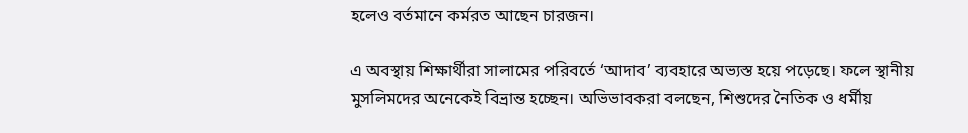হলেও বর্তমানে কর্মরত আছেন চারজন।

এ অবস্থায় শিক্ষার্থীরা সালামের পরিবর্তে ‘আদাব’ ব্যবহারে অভ্যস্ত হয়ে পড়েছে। ফলে স্থানীয় মুসলিমদের অনেকেই বিভ্রান্ত হচ্ছেন। অভিভাবকরা বলছেন, শিশুদের নৈতিক ও ধর্মীয়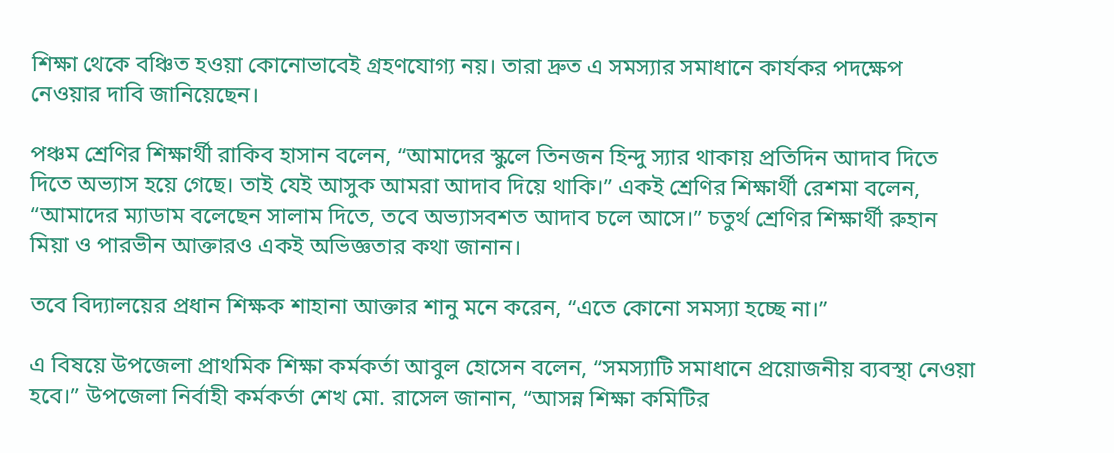শিক্ষা থেকে বঞ্চিত হওয়া কোনোভাবেই গ্রহণযোগ্য নয়। তারা দ্রুত এ সমস্যার সমাধানে কার্যকর পদক্ষেপ নেওয়ার দাবি জানিয়েছেন।

পঞ্চম শ্রেণির শিক্ষার্থী রাকিব হাসান বলেন, “আমাদের স্কুলে তিনজন হিন্দু স্যার থাকায় প্রতিদিন আদাব দিতে দিতে অভ্যাস হয়ে গেছে। তাই যেই আসুক আমরা আদাব দিয়ে থাকি।” একই শ্রেণির শিক্ষার্থী রেশমা বলেন, “আমাদের ম্যাডাম বলেছেন সালাম দিতে, তবে অভ্যাসবশত আদাব চলে আসে।” চতুর্থ শ্রেণির শিক্ষার্থী রুহান মিয়া ও পারভীন আক্তারও একই অভিজ্ঞতার কথা জানান।

তবে বিদ্যালয়ের প্রধান শিক্ষক শাহানা আক্তার শানু মনে করেন, “এতে কোনো সমস্যা হচ্ছে না।”

এ বিষয়ে উপজেলা প্রাথমিক শিক্ষা কর্মকর্তা আবুল হোসেন বলেন, “সমস্যাটি সমাধানে প্রয়োজনীয় ব্যবস্থা নেওয়া হবে।” উপজেলা নির্বাহী কর্মকর্তা শেখ মো. রাসেল জানান, “আসন্ন শিক্ষা কমিটির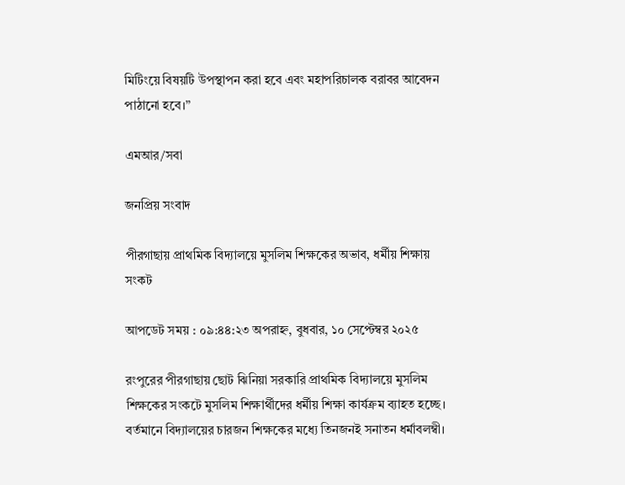মিটিংয়ে বিষয়টি উপস্থাপন করা হবে এবং মহাপরিচালক বরাবর আবেদন পাঠানো হবে।”

এমআর/সবা

জনপ্রিয় সংবাদ

পীরগাছায় প্রাথমিক বিদ্যালয়ে মুসলিম শিক্ষকের অভাব, ধর্মীয় শিক্ষায় সংকট

আপডেট সময় : ০৯:৪৪:২৩ অপরাহ্ন, বুধবার, ১০ সেপ্টেম্বর ২০২৫

রংপুরের পীরগাছায় ছোট ঝিনিয়া সরকারি প্রাথমিক বিদ্যালয়ে মুসলিম শিক্ষকের সংকটে মুসলিম শিক্ষার্থীদের ধর্মীয় শিক্ষা কার্যক্রম ব্যাহত হচ্ছে। বর্তমানে বিদ্যালয়ের চারজন শিক্ষকের মধ্যে তিনজনই সনাতন ধর্মাবলম্বী।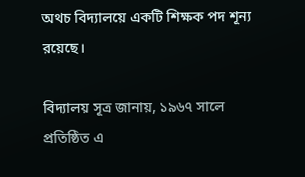অথচ বিদ্যালয়ে একটি শিক্ষক পদ শূন্য রয়েছে।

বিদ্যালয় সূত্র জানায়, ১৯৬৭ সালে প্রতিষ্ঠিত এ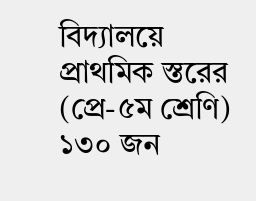বিদ্যালয়ে প্রাথমিক স্তরের (প্রে-৫ম শ্রেণি) ১৩০ জন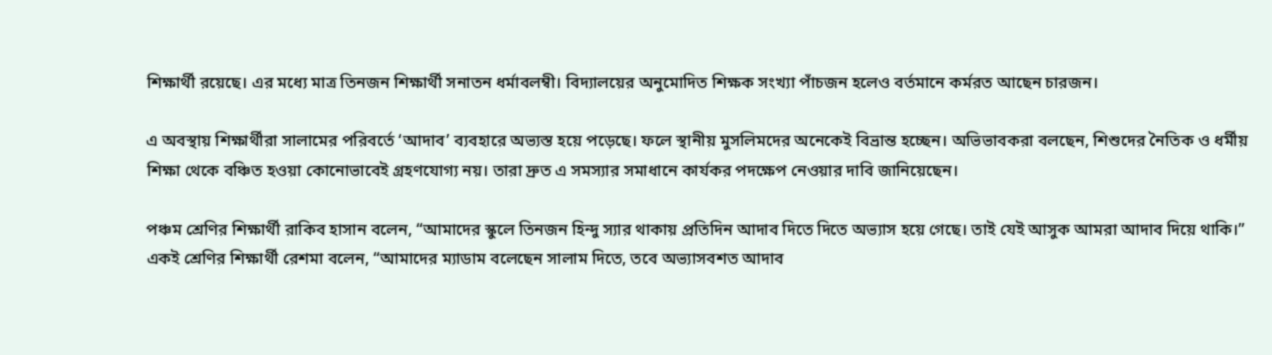শিক্ষার্থী রয়েছে। এর মধ্যে মাত্র তিনজন শিক্ষার্থী সনাতন ধর্মাবলম্বী। বিদ্যালয়ের অনুমোদিত শিক্ষক সংখ্যা পাঁচজন হলেও বর্তমানে কর্মরত আছেন চারজন।

এ অবস্থায় শিক্ষার্থীরা সালামের পরিবর্তে ‘আদাব’ ব্যবহারে অভ্যস্ত হয়ে পড়েছে। ফলে স্থানীয় মুসলিমদের অনেকেই বিভ্রান্ত হচ্ছেন। অভিভাবকরা বলছেন, শিশুদের নৈতিক ও ধর্মীয় শিক্ষা থেকে বঞ্চিত হওয়া কোনোভাবেই গ্রহণযোগ্য নয়। তারা দ্রুত এ সমস্যার সমাধানে কার্যকর পদক্ষেপ নেওয়ার দাবি জানিয়েছেন।

পঞ্চম শ্রেণির শিক্ষার্থী রাকিব হাসান বলেন, “আমাদের স্কুলে তিনজন হিন্দু স্যার থাকায় প্রতিদিন আদাব দিতে দিতে অভ্যাস হয়ে গেছে। তাই যেই আসুক আমরা আদাব দিয়ে থাকি।” একই শ্রেণির শিক্ষার্থী রেশমা বলেন, “আমাদের ম্যাডাম বলেছেন সালাম দিতে, তবে অভ্যাসবশত আদাব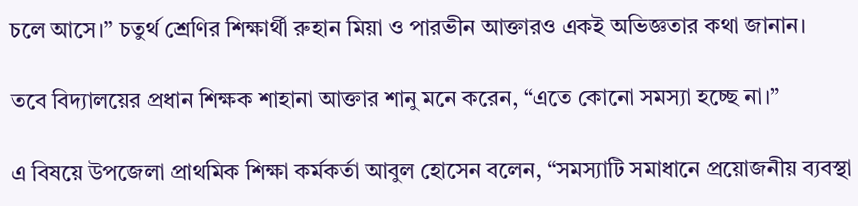চলে আসে।” চতুর্থ শ্রেণির শিক্ষার্থী রুহান মিয়া ও পারভীন আক্তারও একই অভিজ্ঞতার কথা জানান।

তবে বিদ্যালয়ের প্রধান শিক্ষক শাহানা আক্তার শানু মনে করেন, “এতে কোনো সমস্যা হচ্ছে না।”

এ বিষয়ে উপজেলা প্রাথমিক শিক্ষা কর্মকর্তা আবুল হোসেন বলেন, “সমস্যাটি সমাধানে প্রয়োজনীয় ব্যবস্থা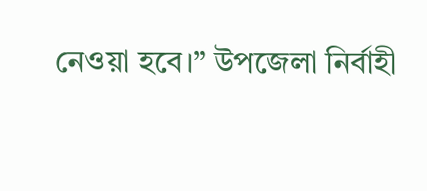নেওয়া হবে।” উপজেলা নির্বাহী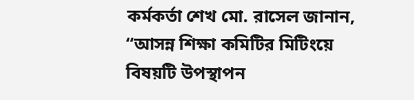কর্মকর্তা শেখ মো. রাসেল জানান, “আসন্ন শিক্ষা কমিটির মিটিংয়ে বিষয়টি উপস্থাপন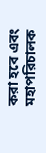করা হবে এবং মহাপরিচালক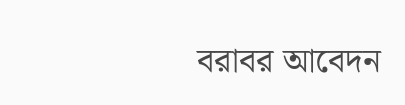বরাবর আবেদন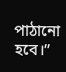পাঠানো হবে।”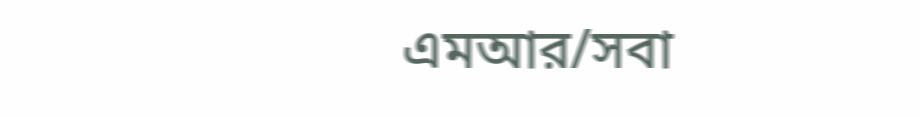এমআর/সবা